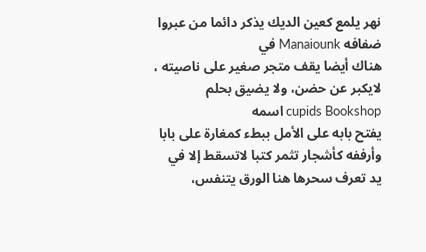نهر يلمع كعين الديك يذكر دائما من عبروا ضفافه Manaiounk في
هناك أيضا يقف متجر صغير على ناصيته ،
لايكبر عن حضن، ولا يضيق بحلم
cupids Bookshop اسمه
يفتح بابه على الأمل ببطء كمغارة على بابا
وأرففه كأشجار تثمر كتبا لاتسقط إلا في يد تعرف سحرها هنا الورق يتنفس،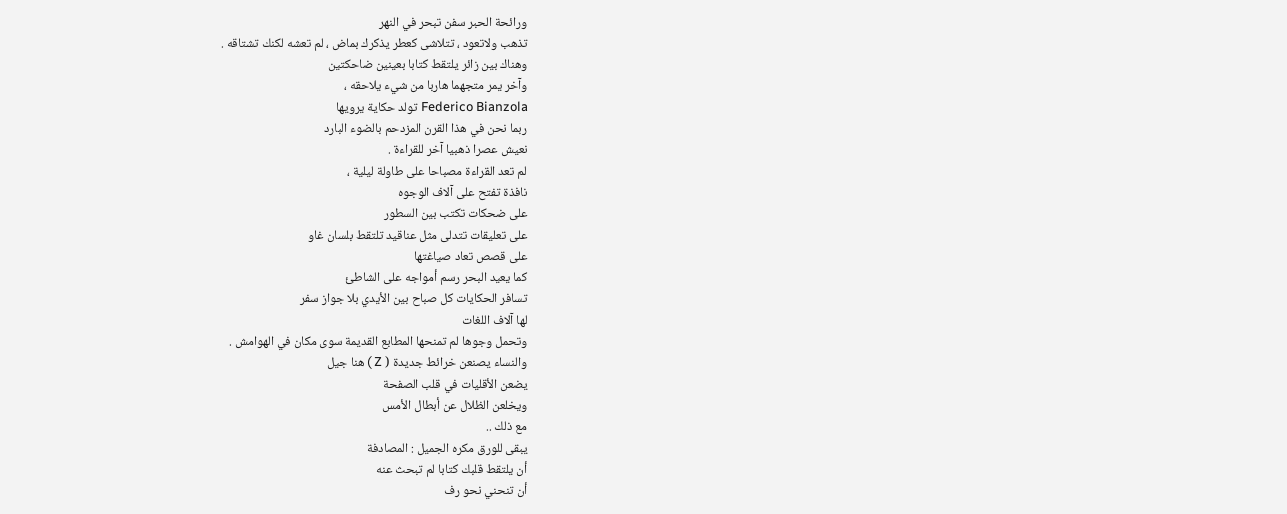ورائحة الحبر سفن تبحر في النهر
تذهب ولاتعود ، تتلاشى كعطر يذكرك بماض ، لم تعشه لكنك تشتاقه .
وهناك بين زائر يلتقط كتابا بعينين ضاحكتين
وآخر يمر متجهما هاربا من شيء يلاحقه ،
Federico Bianzola تولد حكاية يرويها
ربما نحن في هذا القرن المزدحم بالضوء البارد
نعيش عصرا ذهبيا آخر للقراءة .
لم تعد القراءة مصباحا على طاولة ليلية ،
نافذة تفتح على آلاف الوجوه
على ضحكات تكتب بين السطور
على تعليقات تتدلى مثل عناقيد تلتقط بلسان غاو
على قصص تعاد صياغتها
كما يعيد البحر رسم أمواجه على الشاطئ
تسافر الحكايات كل صباح بين الأيدي بلا جواز سفر
لها آلاف اللغات
وتحمل وجوها لم تمنحها المطابع القديمة سوى مكان في الهوامش .
والنساء يصنعن خرائط جديدة ( Z ) هنا جيل
يضعن الأقليات في قلب الصفحة
ويخلعن الظلال عن أبطال الأمس
مع ذلك ..
يبقى للورق مكره الجميل : المصادفة
أن يلتقط قلبك كتابا لم تبحث عنه
أن تنحني نحو رف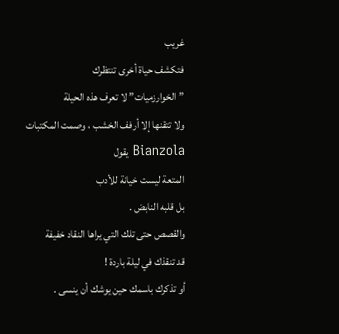غريب
فتكشف حياة أخرى تنتظرك
” الخوارزميات” لا تعرف هذه الحيلة
ولا تتقنها إلا أرفف الخشب ، وصمت المكتبات
Bianzola يقول
المتعة ليست خيانة للأدب
بل قلبه النابض .
والقصص حتى تلك التي يراها النقاد خفيفة
قد تنقذك في ليلة باردة !
أو تذكرك باسمك حين يوشك أن ينسى .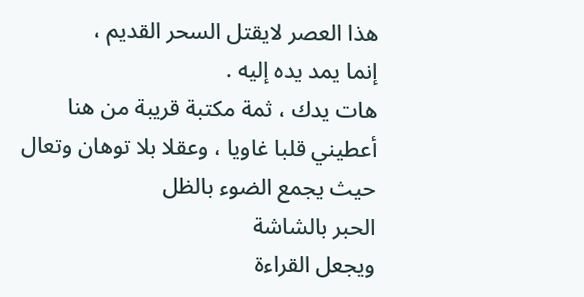هذا العصر لايقتل السحر القديم ،
إنما يمد يده إليه .
هات يدك ، ثمة مكتبة قريبة من هنا
أعطيني قلبا غاويا ، وعقلا بلا توهان وتعال
حيث يجمع الضوء بالظل
الحبر بالشاشة
ويجعل القراءة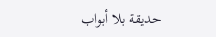حديقة بلا أبواب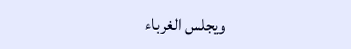ويجلس الغرباء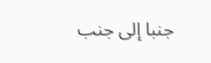جنبا إلى جنب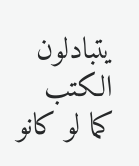يتبادلون الكتب
كما لو كانو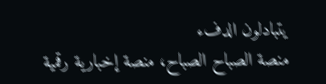يتبادلون الدفء
منصة الصباح الصباح، منصة إخبارية رقمية